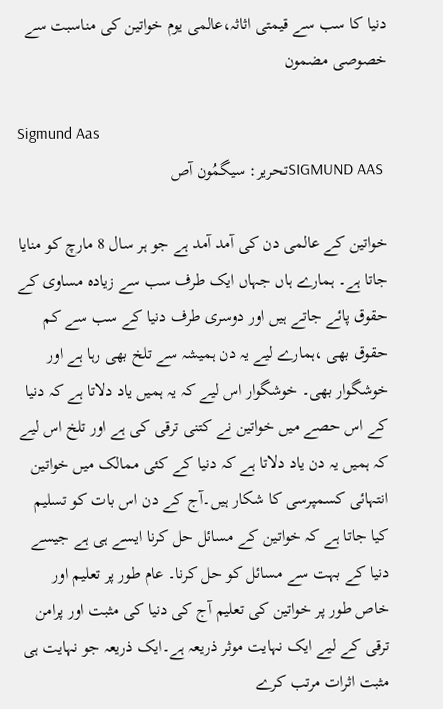دنیا کا سب سے قیمتی اثاثہ،عالمی یوم خواتین کی مناسبت سے خصوصی مضمون

Sigmund Aas
 SIGMUND AASتحریر: سیگمُون آص

خواتین کے عالمی دن کی آمد آمد ہے جو ہر سال 8 مارچ کو منایا جاتا ہے۔ ہمارے ہاں جہاں ایک طرف سب سے زیادہ مساوی کے حقوق پائے جاتے ہیں اور دوسری طرف دنیا کے سب سے کم حقوق بھی ،ہمارے لیے یہ دن ہمیشہ سے تلخ بھی رہا ہے اور خوشگوار بھی۔ خوشگوار اس لیے کہ یہ ہمیں یاد دلاتا ہے کہ دنیا کے اس حصے میں خواتین نے کتنی ترقی کی ہے اور تلخ اس لیے کہ ہمیں یہ دن یاد دلاتا ہے کہ دنیا کے کئی ممالک میں خواتین انتہائی کسمپرسی کا شکار ہیں۔آج کے دن اس بات کو تسلیم کیا جاتا ہے کہ خواتین کے مسائل حل کرنا ایسے ہی ہے جیسے دنیا کے بہت سے مسائل کو حل کرنا۔ عام طور پر تعلیم اور خاص طور پر خواتین کی تعلیم آج کی دنیا کی مثبت اور پرامن ترقی کے لیے ایک نہایت موثر ذریعہ ہے۔ایک ذریعہ جو نہایت ہی مثبت اثرات مرتب کرے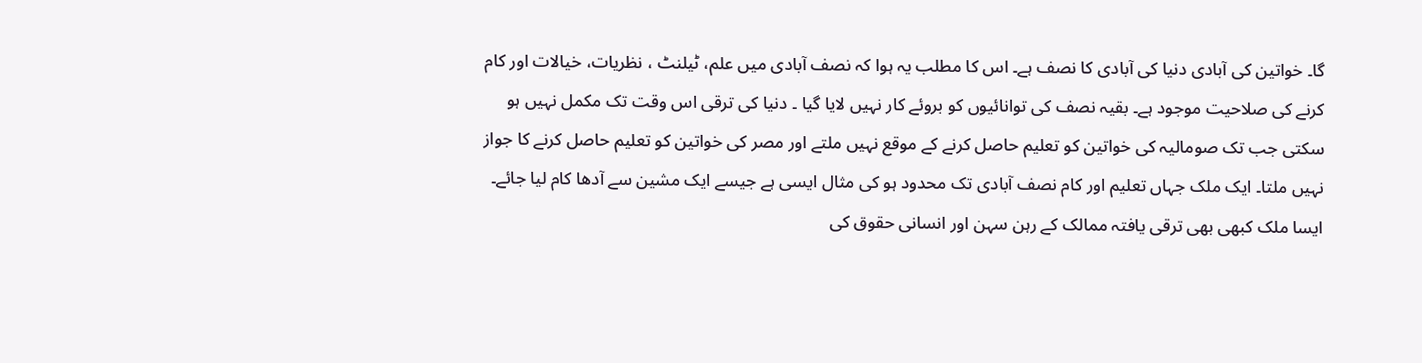گا۔ خواتین کی آبادی دنیا کی آبادی کا نصف ہے۔ اس کا مطلب یہ ہوا کہ نصف آبادی میں علم، ٹیلنٹ ، نظریات، خیالات اور کام کرنے کی صلاحیت موجود ہے۔ بقیہ نصف کی توانائیوں کو بروئے کار نہیں لایا گیا ۔ دنیا کی ترقی اس وقت تک مکمل نہیں ہو سکتی جب تک صومالیہ کی خواتین کو تعلیم حاصل کرنے کے موقع نہیں ملتے اور مصر کی خواتین کو تعلیم حاصل کرنے کا جواز نہیں ملتا۔ ایک ملک جہاں تعلیم اور کام نصف آبادی تک محدود ہو کی مثال ایسی ہے جیسے ایک مشین سے آدھا کام لیا جائے۔ ایسا ملک کبھی بھی ترقی یافتہ ممالک کے رہن سہن اور انسانی حقوق کی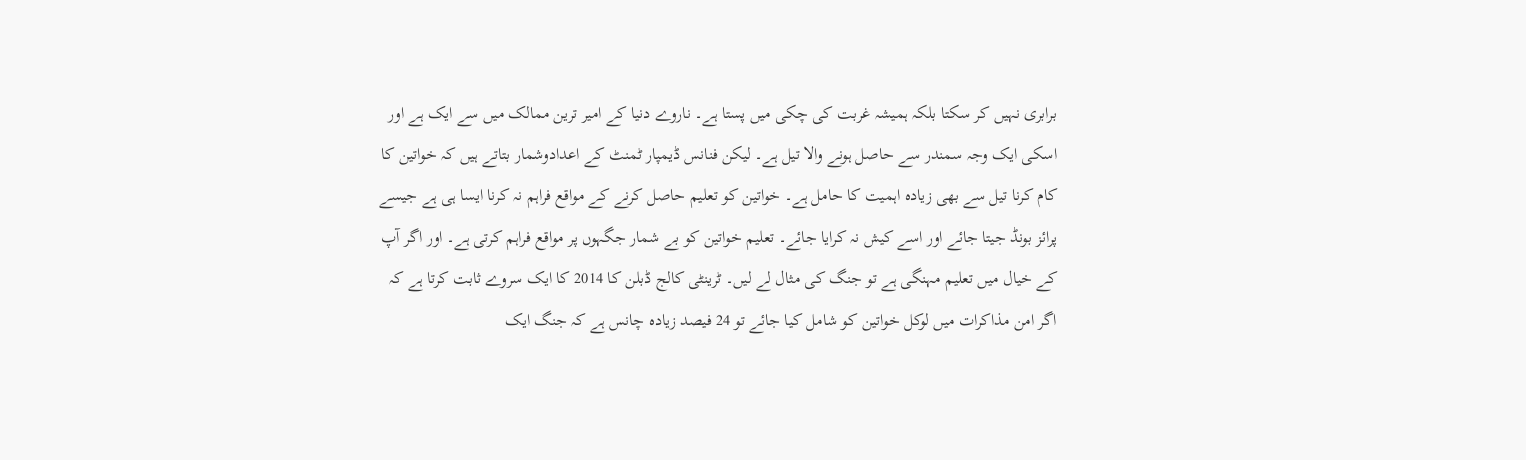برابری نہیں کر سکتا بلکہ ہمیشہ غربت کی چکی میں پستا ہے۔ ناروے دنیا کے امیر ترین ممالک میں سے ایک ہے اور اسکی ایک وجہ سمندر سے حاصل ہونے والا تیل ہے۔ لیکن فنانس ڈیمپار ٹمنٹ کے اعدادوشمار بتاتے ہیں کہ خواتین کا کام کرنا تیل سے بھی زیادہ اہمیت کا حامل ہے۔ خواتین کو تعلیم حاصل کرنے کے مواقع فراہم نہ کرنا ایسا ہی ہے جیسے پرائز بونڈ جیتا جائے اور اسے کیش نہ کرایا جائے۔ تعلیم خواتین کو بے شمار جگہوں پر مواقع فراہم کرتی ہے۔ اور اگر آپ کے خیال میں تعلیم مہنگی ہے تو جنگ کی مثال لے لیں۔ ٹرینٹی کالج ڈبلن کا 2014 کا ایک سروے ثابت کرتا ہے کہ اگر امن مذاکرات میں لوکل خواتین کو شامل کیا جائے تو 24 فیصد زیادہ چانس ہے کہ جنگ ایک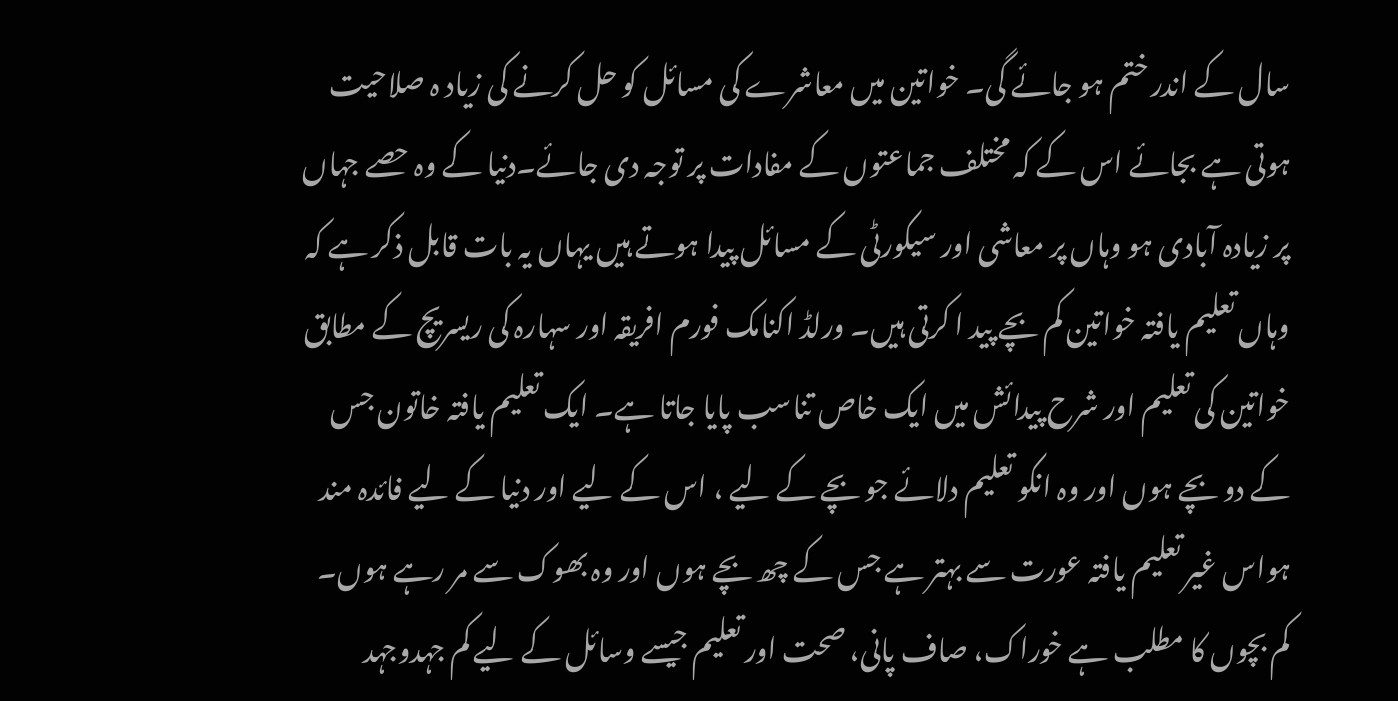سال کے اندر ختم ہو جائے گی۔ خواتین میں معاشرے کی مسائل کو حل کرنے کی زیاد ہ صلاحیت ہوتی ہے بجائے اس کے کہ مختلف جماعتوں کے مفادات پر توجہ دی جائے۔دنیا کے وہ حصے جہاں پر زیادہ آبادی ہو وہاں پر معاشی اور سیکورٹی کے مسائل پیدا ہوتے ہیں یہاں یہ بات قابل ذکر ہے کہ وہاں تعلیم یافتہ خواتین کم بچے پید ا کرتی ہیں۔ ورلڈ اکنامک فورم افریقہ اور سہارہ کی ریسریچ کے مطابق خواتین کی تعلیم اور شرح پیدائش میں ایک خاص تناسب پایا جاتا ہے۔ ایک تعلیم یافتہ خاتون جس کے دو بچے ہوں اور وہ انکو تعلیم دلائے جو بچے کے لیے ، اس کے لیے اور دنیا کے لیے فائدہ مند ہواس غیر تعلیم یافتہ عورت سے بہتر ہے جس کے چھ بچے ہوں اور وہ بھوک سے مر رہے ہوں۔ کم بچوں کا مطلب ہے خوراک، صاف پانی، صحت اور تعلیم جیسے وسائل کے لیے کم جہدوجہد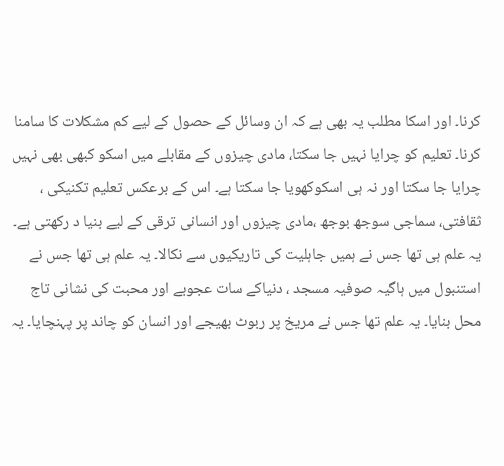کرنا۔ اور اسکا مطلب یہ بھی ہے کہ ان وسائل کے حصول کے لیے کم مشکلات کا سامنا کرنا۔ تعلیم کو چرایا نہیں جا سکتا، مادی چیزوں کے مقابلے میں اسکو کبھی بھی نہیں چرایا جا سکتا اور نہ ہی اسکوکھویا جا سکتا ہے۔ اس کے برعکس تعلیم تکنیکی ، ثقافتی، سماجی سوجھ بوجھ ،مادی چیزوں اور انسانی ترقی کے لیے بنیا د رکھتی ہے۔ یہ علم ہی تھا جس نے ہمیں جاہلیت کی تاریکیوں سے نکالا۔ یہ علم ہی تھا جس نے استنبول میں ہاگیہ صوفیہ مسجد ، دنیاکے سات عجوبے اور محبت کی نشانی تاج محل بنایا۔ یہ علم تھا جس نے مریخ پر ربوٹ بھیجے اور انسان کو چاند پر پہنچایا۔ یہ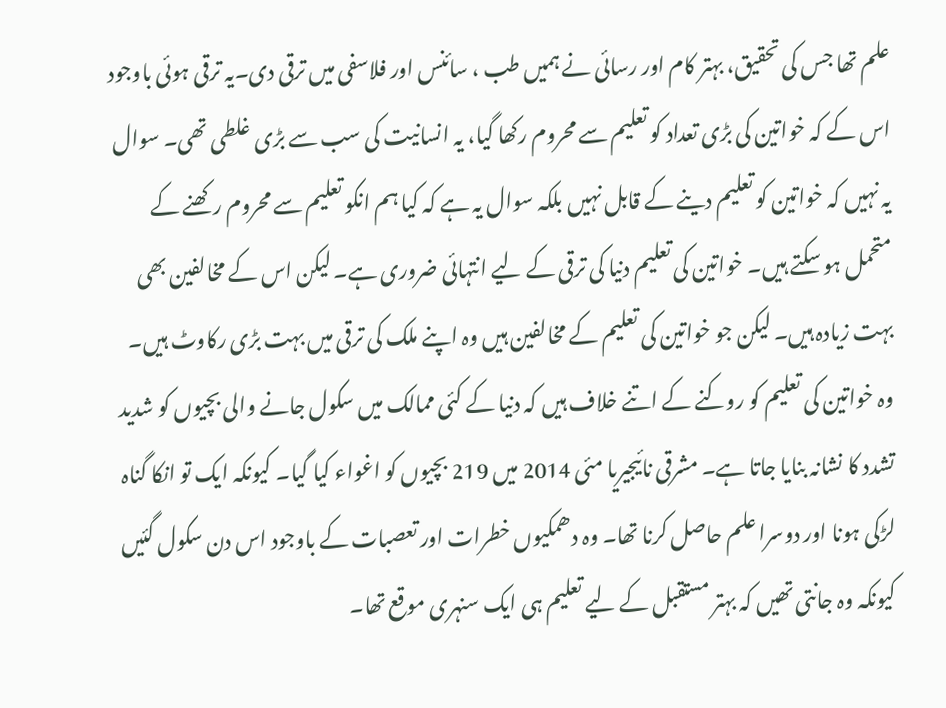علم تھا جس کی تحقیق، بہتر کام اور رسائی نے ہمیں طب ، سائنس اور فلاسفی میں ترقی دی۔یہ ترقی ہوئی باوجود اس کے کہ خواتین کی بڑی تعداد کو تعلیم سے محروم رکھا گیا، یہ انسانیت کی سب سے بڑی غلطی تھی۔ سوال یہ نہیں کہ خواتین کو تعلیم دینے کے قابل نہیں بلکہ سوال یہ ہے کہ کیا ہم انکو تعلیم سے محروم رکھنے کے متحمل ہو سکتے ہیں۔ خواتین کی تعلیم دنیا کی ترقی کے لیے انتہائی ضروری ہے۔ لیکن اس کے مخالفین بھی بہت زیادہ ہیں۔ لیکن جو خواتین کی تعلیم کے مخالفین ہیں وہ اپنے ملک کی ترقی میں بہت بڑی رکاوٹ ہیں۔ وہ خواتین کی تعلیم کو روکنے کے اتنے خلاف ہیں کہ دنیا کے کئی ممالک میں سکول جانے والی بچیوں کو شدید تشدد کا نشانہ بنایا جاتا ہے۔ مشرقی نائیجیریا مئی 2014 میں 219 بچیوں کو اغواء کیا گیا۔ کیونکہ ایک تو انکا گناہ لڑکی ہونا اور دوسرا علم حاصل کرنا تھا۔ وہ دھمکیوں خطرات اور تعصبات کے باوجود اس دن سکول گئیں کیونکہ وہ جانتی تھیں کہ بہتر مستقبل کے لیے تعلیم ہی ایک سنہری موقع تھا۔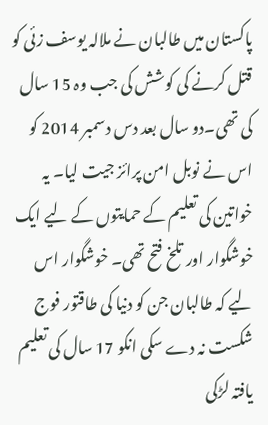پاکستان میں طالبان نے ملالہ یوسف زئی کو قتل کرنے کی کوشش کی جب وہ 15 سال کی تھی۔دو سال بعد دس دسمبر 2014 کو اس نے نوبل امن پرائز جیت لیا۔ یہ خواتین کی تعلیم کے حمایتوں کے لیے ایک خوشگوار اور تلخ فتح تھی۔ خوشگوار اس لیے کہ طالبان جن کو دنیا کی طاقتور فوج شکست نہ دے سکی انکو 17 سال کی تعلیم یافتہ لڑکی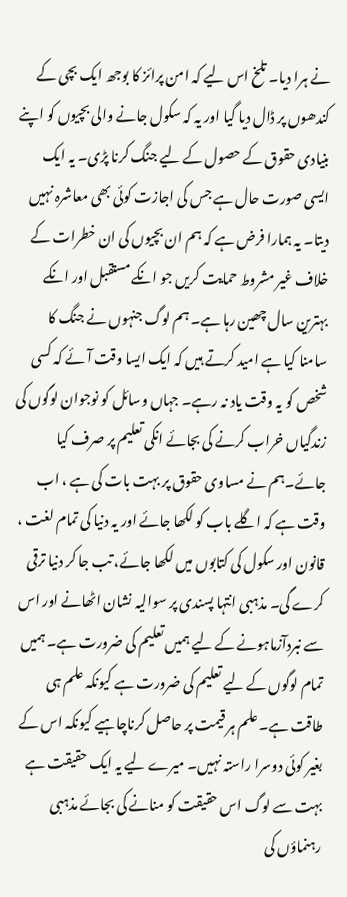نے ہرا دیا۔ تلخ اس لیے کہ امن پرائز کا بوجھ ایک بچی کے کندھوں پر ڈال دیا گیا اور یہ کہ سکول جانے والی بچیوں کو اپنے بنیادی حقوق کے حصول کے لیے جنگ کرنا پڑی۔ یہ ایک ایسی صورت حال ہے جس کی اجازت کوئی بھی معاشرہ نہیں دیتا۔ یہ ہمارا فرض ہے کہ ہم ان بچیوں کی ان خطرات کے خلاف غیر مشروط حمایت کریں جو انکے مستقبل اور انکے بہترین سال چھین رہا ہے۔ ہم لوگ جنہوں نے جنگ کا سامنا کیا ہے امید کرتے ہیں کہ ایک ایسا وقت آئے کہ کسی شخص کو یہ وقت یاد نہ رہے۔ جہاں وسائل کو نوجوان لوگوں کی زندگیاں خراب کرنے کی بجائے انکی تعلیم پر صرف کیا جائے۔ہم نے مساوی حقوق پر بہت بات کی ہے ، اب وقت ہے کہ اگلے باب کو لکھا جائے اور یہ دنیا کی تمام لغت ، قانون اور سکول کی کتابوں میں لکھا جائے، تب جا کر دنیا ترقی کرے گی۔ مذہبی انتہا پسندی پر سوالیہ نشان اٹھانے اور اس سے نبردآزماہونے کے لیے ہمیں تعلیم کی ضرورت ہے۔ ہمیں تمام لوگوں کے لیے تعلیم کی ضرورت ہے کیونکہ علم ہی طاقت ہے۔علم ہر قیمت پر حاصل کرناچاہیے کیونکہ اس کے بغیر کوئی دوسرا راستہ نہیں۔ میرے لیے یہ ایک حقیقت ہے بہت سے لوگ اس حقیقت کو منانے کی بجائے مذہبی رہنماؤں کی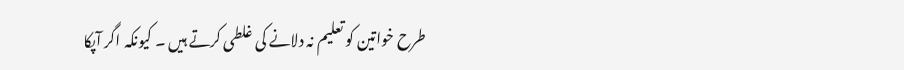طرح خواتین کو تعلیم نہ دلانے کی غلطی کرتے ہیں ۔ کیونکہ اگر آپکا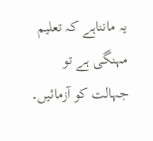یہ مانناہے کہ تعلیم مہنگی ہے تو جہالت کو آزمائیں۔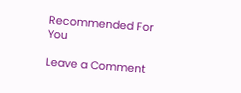Recommended For You

Leave a Comment